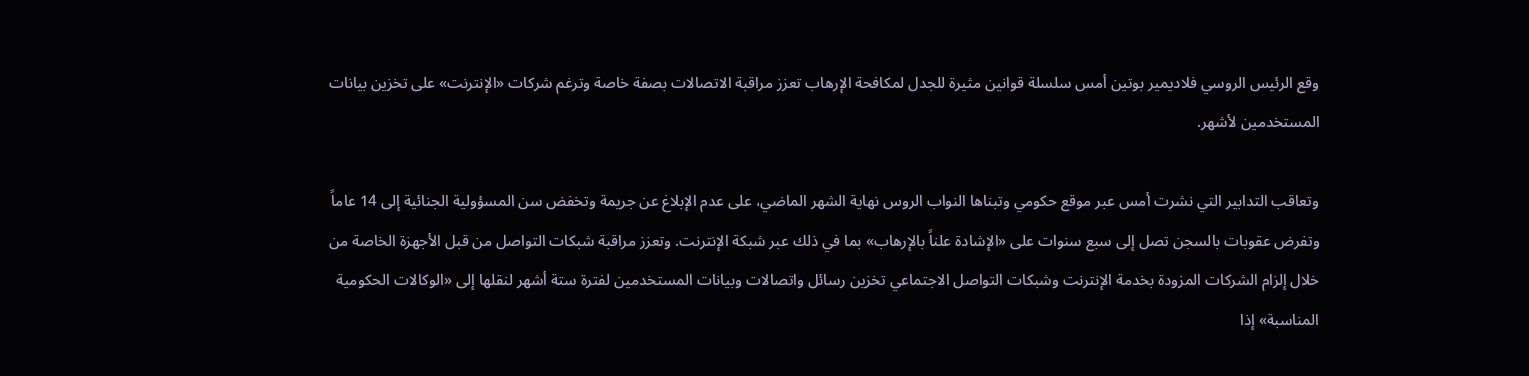وقع الرئيس الروسي فلاديمير بوتين أمس سلسلة قوانين مثيرة للجدل لمكافحة الإرهاب تعزز مراقبة الاتصالات بصفة خاصة وترغم شركات «الإنترنت» على تخزين بيانات المستخدمين لأشهر.

وتعاقب التدابير التي نشرت أمس عبر موقع حكومي وتبناها النواب الروس نهاية الشهر الماضي، على عدم الإبلاغ عن جريمة وتخفض سن المسؤولية الجنائية إلى 14 عاماً وتفرض عقوبات بالسجن تصل إلى سبع سنوات على «الإشادة علناً بالإرهاب» بما في ذلك عبر شبكة الإنترنت. وتعزز مراقبة شبكات التواصل من قبل الأجهزة الخاصة من خلال إلزام الشركات المزودة بخدمة الإنترنت وشبكات التواصل الاجتماعي تخزين رسائل واتصالات وبيانات المستخدمين لفترة ستة أشهر لنقلها إلى «الوكالات الحكومية المناسبة» إذا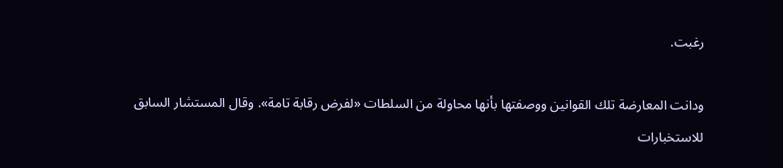رغبت.

ودانت المعارضة تلك القوانين ووصفتها بأنها محاولة من السلطات «لفرض رقابة تامة». وقال المستشار السابق للاستخبارات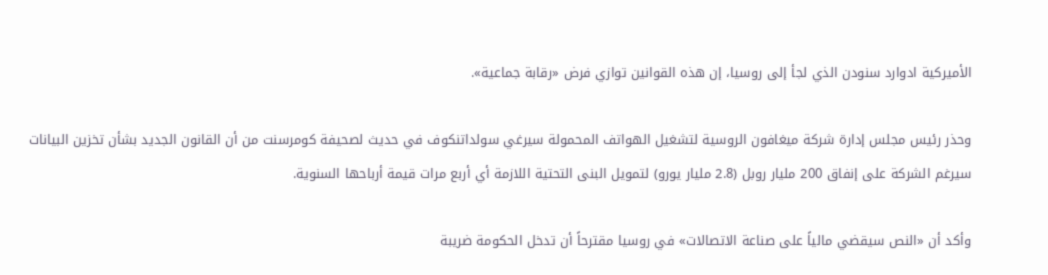الأميركية ادوارد سنودن الذي لجأ إلى روسيا، إن هذه القوانين توازي فرض «رقابة جماعية».

وحذر رئيس مجلس إدارة شركة ميغافون الروسية لتشغيل الهواتف المحمولة سيرغي سولداتنكوف في حديث لصحيفة كومرسنت من أن القانون الجديد بشأن تخزين البيانات سيرغم الشركة على إنفاق 200 مليار روبل (2.8 مليار يورو) لتمويل البنى التحتية اللازمة أي أربع مرات قيمة أرباحها السنوية.

وأكد أن «النص سيقضي مالياً على صناعة الاتصالات» في روسيا مقترحاً أن تدخل الحكومة ضريبة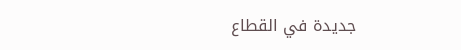جديدة في القطاع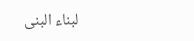لبناء البنى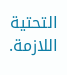التحتية اللازمة.